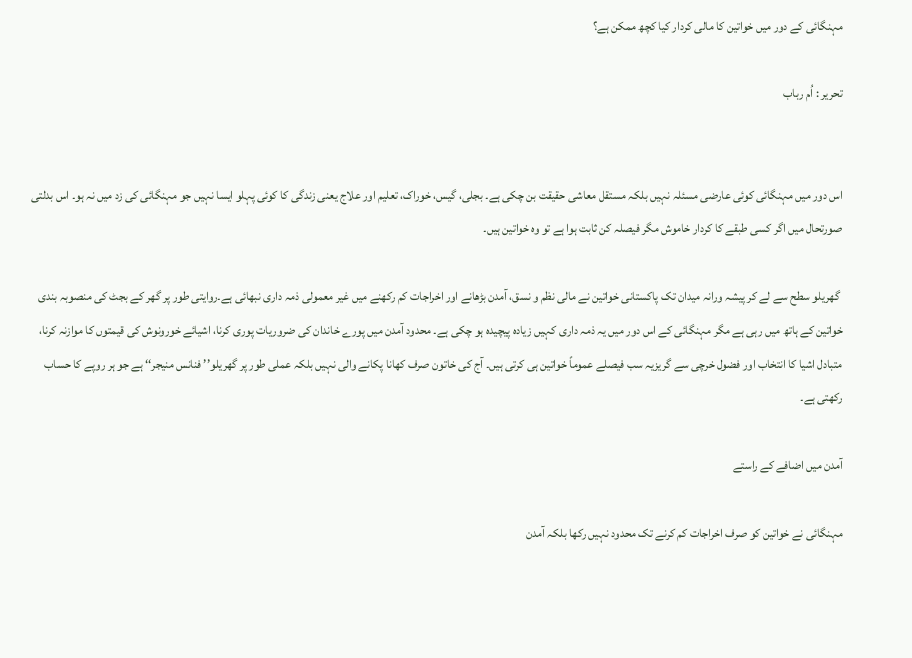مہنگائی کے دور میں خواتین کا مالی کردار کیا کچھ ممکن ہے؟

تحریر : اُم رباب


اس دور میں مہنگائی کوئی عارضی مسئلہ نہیں بلکہ مستقل معاشی حقیقت بن چکی ہے۔ بجلی، گیس، خوراک، تعلیم اور علاج یعنی زندگی کا کوئی پہلو ایسا نہیں جو مہنگائی کی زد میں نہ ہو۔ اس بدلتی صورتحال میں اگر کسی طبقے کا کردار خاموش مگر فیصلہ کن ثابت ہوا ہے تو وہ خواتین ہیں۔

 گھریلو سطح سے لے کر پیشہ ورانہ میدان تک پاکستانی خواتین نے مالی نظم و نسق، آمدن بڑھانے اور اخراجات کم رکھنے میں غیر معمولی ذمہ داری نبھائی ہے۔روایتی طور پر گھر کے بجٹ کی منصوبہ بندی خواتین کے ہاتھ میں رہی ہے مگر مہنگائی کے اس دور میں یہ ذمہ داری کہیں زیادہ پیچیدہ ہو چکی ہے۔ محدود آمدن میں پورے خاندان کی ضروریات پوری کرنا، اشیائے خورونوش کی قیمتوں کا موازنہ کرنا، متبادل اشیا کا انتخاب اور فضول خرچی سے گریزیہ سب فیصلے عموماً خواتین ہی کرتی ہیں۔ آج کی خاتون صرف کھانا پکانے والی نہیں بلکہ عملی طور پر گھریلو’’ فنانس منیجر‘‘ ہے جو ہر روپے کا حساب رکھتی ہے۔

آمدن میں اضافے کے راستے

مہنگائی نے خواتین کو صرف اخراجات کم کرنے تک محدود نہیں رکھا بلکہ آمدن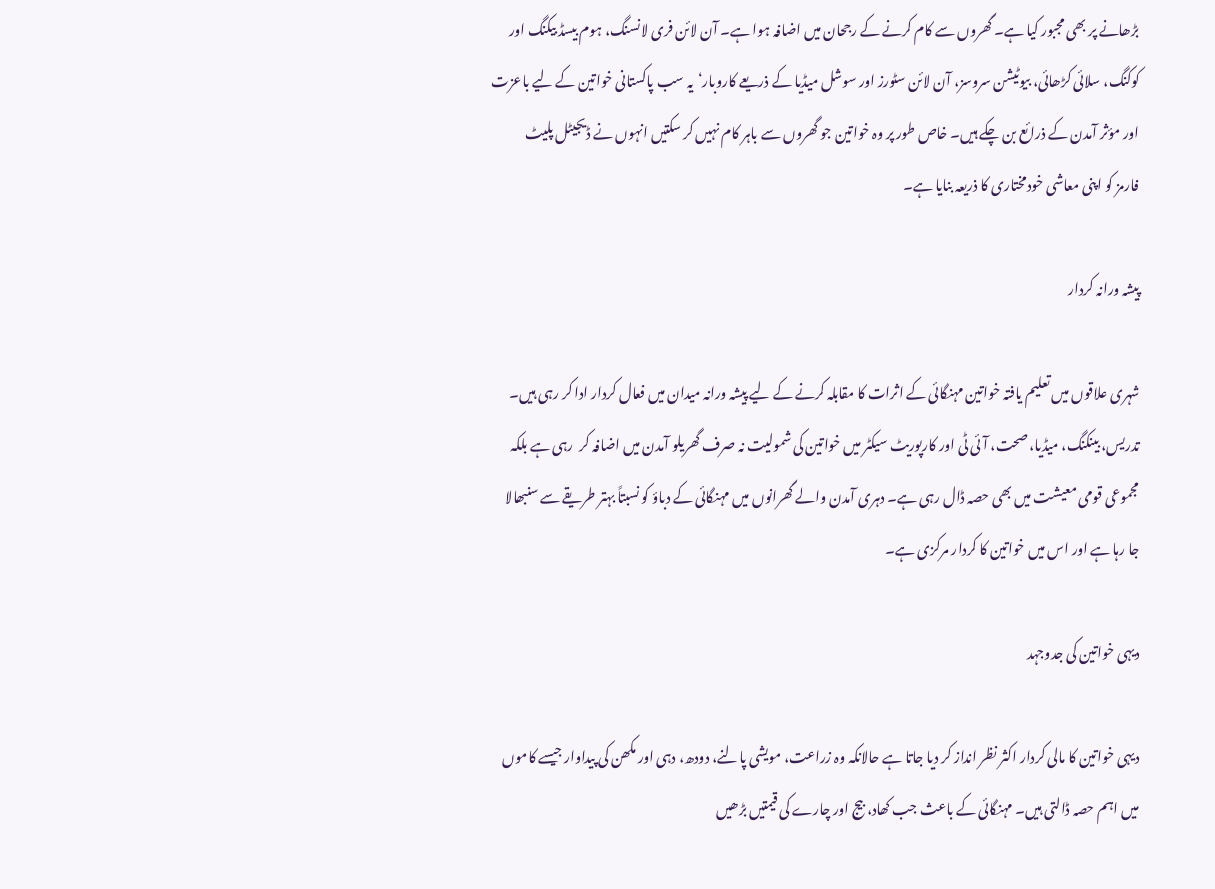بڑھانے پر بھی مجبور کیا ہے۔ گھروں سے کام کرنے کے رجحان میں اضافہ ہوا ہے۔ آن لائن فری لانسنگ، ہوم بیسڈ بیکنگ اور کوکنگ، سلائی کڑھائی، بیوٹیشن سروسز، آن لائن سٹورز اور سوشل میڈیا کے ذریعے کاروبار‘یہ سب پاکستانی خواتین کے لیے باعزت اور مؤثر آمدن کے ذرائع بن چکے ہیں۔ خاص طور پر وہ خواتین جو گھروں سے باہر کام نہیں کر سکتیں انہوں نے ڈیجیٹل پلیٹ فارمز کو اپنی معاشی خودمختاری کا ذریعہ بنایا ہے۔

پیشہ ورانہ کردار

شہری علاقوں میں تعلیم یافتہ خواتین مہنگائی کے اثرات کا مقابلہ کرنے کے لیے پیشہ ورانہ میدان میں فعال کردار ادا کر رہی ہیں۔ تدریس، بینکنگ، میڈیا، صحت، آئی ٹی اور کارپوریٹ سیکٹر میں خواتین کی شمولیت نہ صرف گھریلو آمدن میں اضافہ کر  رہی ہے بلکہ مجموعی قومی معیشت میں بھی حصہ ڈال رہی ہے۔ دہری آمدن والے گھرانوں میں مہنگائی کے دباؤ کو نسبتاً بہتر طریقے سے سنبھالا جا رہا ہے اور اس میں خواتین کا کردار مرکزی ہے۔

دیہی خواتین کی جدوجہد

دیہی خواتین کا مالی کردار اکثر نظر انداز کر دیا جاتا ہے حالانکہ وہ زراعت، مویشی پالنے، دودھ، دہی اور مکھن کی پیداوار جیسے کاموں میں اہم حصہ ڈالتی ہیں۔ مہنگائی کے باعث جب کھاد، بیج اور چارے کی قیمتیں بڑھیں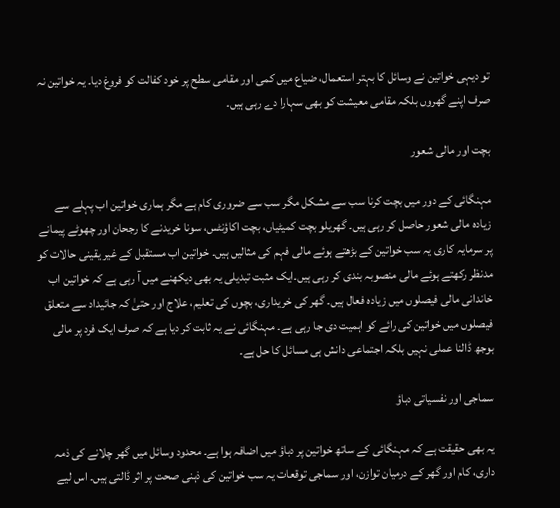تو دیہی خواتین نے وسائل کا بہتر استعمال، ضیاع میں کمی اور مقامی سطح پر خود کفالت کو فروغ دیا۔ یہ خواتین نہ صرف اپنے گھروں بلکہ مقامی معیشت کو بھی سہارا دے رہی ہیں۔

بچت اور مالی شعور

مہنگائی کے دور میں بچت کرنا سب سے مشکل مگر سب سے ضروری کام ہے مگر ہماری خواتین اب پہلے سے زیادہ مالی شعور حاصل کر رہی ہیں۔ گھریلو بچت کمیٹیاں، بچت اکاؤنٹس، سونا خریدنے کا رجحان اور چھوٹے پیمانے پر سرمایہ کاری یہ سب خواتین کے بڑھتے ہوئے مالی فہم کی مثالیں ہیں۔ خواتین اب مستقبل کے غیر یقینی حالات کو مدنظر رکھتے ہوئے مالی منصوبہ بندی کر رہی ہیں۔ایک مثبت تبدیلی یہ بھی دیکھنے میں آ رہی ہے کہ خواتین اب خاندانی مالی فیصلوں میں زیادہ فعال ہیں۔ گھر کی خریداری، بچوں کی تعلیم، علاج اور حتیٰ کہ جائیداد سے متعلق فیصلوں میں خواتین کی رائے کو اہمیت دی جا رہی ہے۔ مہنگائی نے یہ ثابت کر دیا ہے کہ صرف ایک فرد پر مالی بوجھ ڈالنا عملی نہیں بلکہ اجتماعی دانش ہی مسائل کا حل ہے۔

سماجی اور نفسیاتی دباؤ

یہ بھی حقیقت ہے کہ مہنگائی کے ساتھ خواتین پر دباؤ میں اضافہ ہوا ہے۔ محدود وسائل میں گھر چلانے کی ذمہ داری، کام اور گھر کے درمیان توازن، اور سماجی توقعات یہ سب خواتین کی ذہنی صحت پر اثر ڈالتی ہیں۔ اس لیے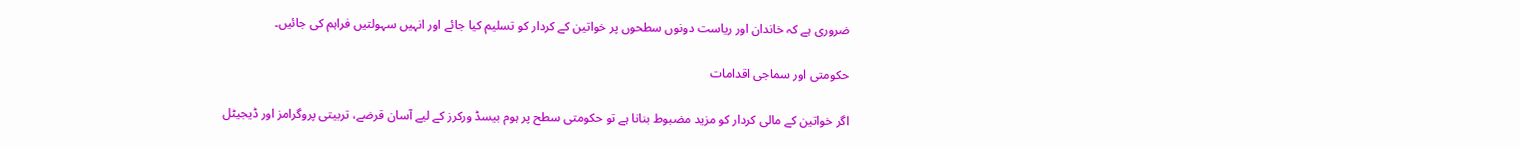ضروری ہے کہ خاندان اور ریاست دونوں سطحوں پر خواتین کے کردار کو تسلیم کیا جائے اور انہیں سہولتیں فراہم کی جائیں۔

حکومتی اور سماجی اقدامات

اگر خواتین کے مالی کردار کو مزید مضبوط بنانا ہے تو حکومتی سطح پر ہوم بیسڈ ورکرز کے لیے آسان قرضے، تربیتی پروگرامز اور ڈیجیٹل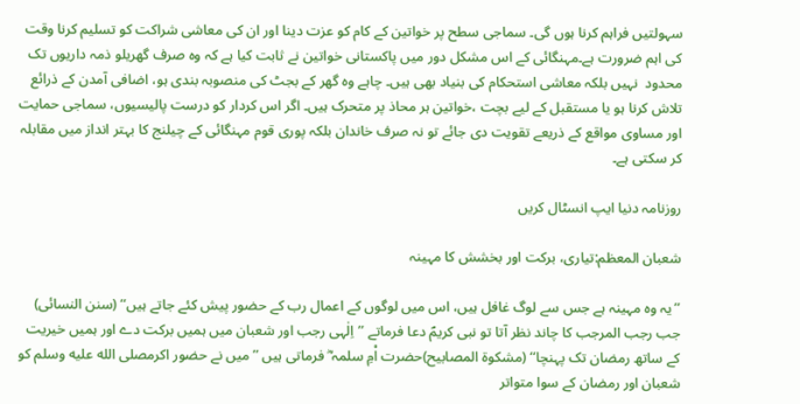سہولتیں فراہم کرنا ہوں گی۔ سماجی سطح پر خواتین کے کام کو عزت دینا اور ان کی معاشی شراکت کو تسلیم کرنا وقت کی اہم ضرورت ہے۔مہنگائی کے اس مشکل دور میں پاکستانی خواتین نے ثابت کیا ہے کہ وہ صرف گھریلو ذمہ داریوں تک محدود  نہیں بلکہ معاشی استحکام کی بنیاد بھی ہیں۔ چاہے وہ گھر کے بجٹ کی منصوبہ بندی ہو، اضافی آمدن کے ذرائع تلاش کرنا ہو یا مستقبل کے لیے بچت ،خواتین ہر محاذ پر متحرک ہیں۔ اگر اس کردار کو درست پالیسیوں، سماجی حمایت اور مساوی مواقع کے ذریعے تقویت دی جائے تو نہ صرف خاندان بلکہ پوری قوم مہنگائی کے چیلنج کا بہتر انداز میں مقابلہ کر سکتی ہے۔

روزنامہ دنیا ایپ انسٹال کریں

شعبان المعظم:تیاری، برکت اور بخشش کا مہینہ

’’یہ وہ مہینہ ہے جس سے لوگ غافل ہیں، اس میں لوگوں کے اعمال رب کے حضور پیش کئے جاتے ہیں‘‘ (سنن النسائی) جب رجب المرجب کا چاند نظر آتا تو نبی کریمؐ دعا فرماتے ’’اِلٰہی رجب اور شعبان میں ہمیں برکت دے اور ہمیں خیریت کے ساتھ رمضان تک پہنچا‘‘ (مشکوۃ المصابیح)حضرت اْمِ سلمہ ؓ فرماتی ہیں ’’میں نے حضور اکرمصلى الله عليه وسلم کو شعبان اور رمضان کے سوا متواتر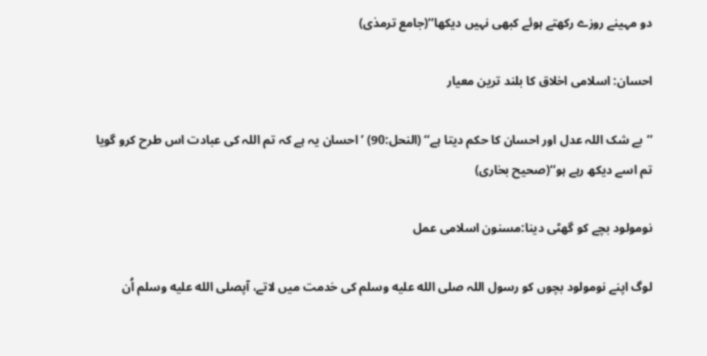دو مہینے روزے رکھتے ہوئے کبھی نہیں دیکھا‘‘(جامع ترمذی)

احسان: اسلامی اخلاق کا بلند ترین معیار

’’بے شک اللہ عدل اور احسان کا حکم دیتا ہے‘‘ (النحل:90) ’احسان یہ ہے کہ تم اللہ کی عبادت اس طرح کرو گویا تم اسے دیکھ رہے ہو‘‘(صحیح بخاری)

نومولود بچے کو گھٹی دینا:مسنون اسلامی عمل

لوگ اپنے نومولود بچوں کو رسول اللہ صلى الله عليه وسلم کی خدمت میں لاتے، آپصلى الله عليه وسلم اُن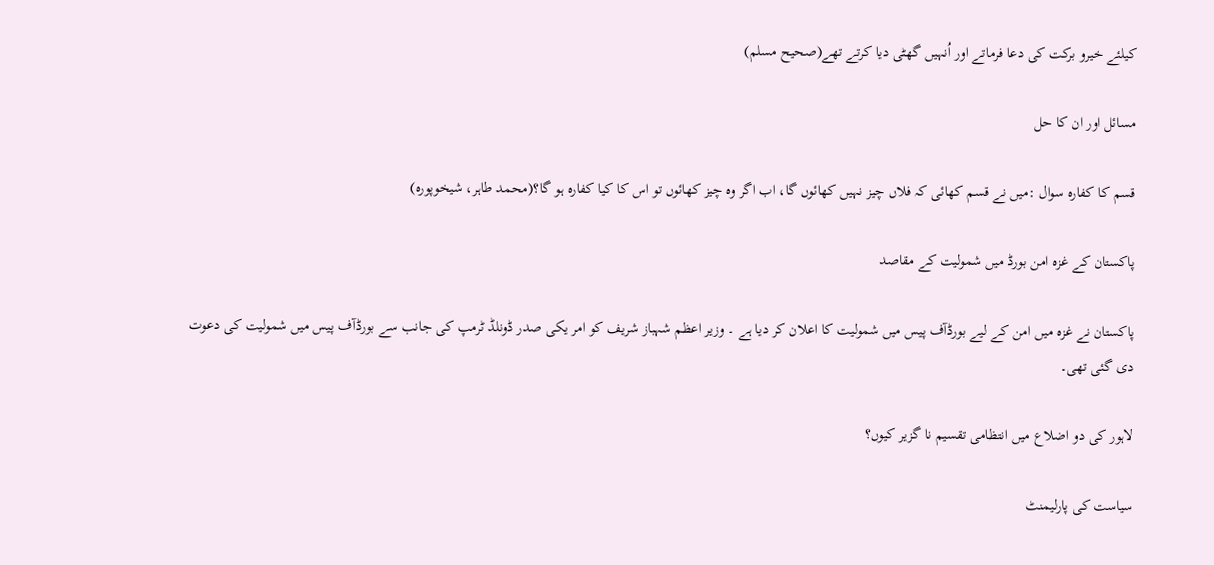کیلئے خیرو برکت کی دعا فرماتے اور اُنہیں گھٹی دیا کرتے تھے(صحیح مسلم)

مسائل اور ان کا حل

قسم کا کفارہ سوال :میں نے قسم کھائی کہ فلاں چیز نہیں کھائوں گا، اب اگر وہ چیز کھائوں تو اس کا کیا کفارہ ہو گا؟(محمد طاہر، شیخوپورہ)

پاکستان کے غزہ امن بورڈ میں شمولیت کے مقاصد

پاکستان نے غزہ میں امن کے لیے بورڈآف پیس میں شمولیت کا اعلان کر دیا ہے ۔ وزیر اعظم شہباز شریف کو امر یکی صدر ڈونلڈ ٹرمپ کی جانب سے بورڈآف پیس میں شمولیت کی دعوت دی گئی تھی۔

لاہور کی دو اضلاع میں انتظامی تقسیم نا گزیر کیوں؟

سیاست کی پارلیمنٹ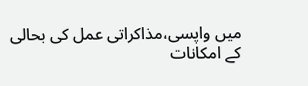میں واپسی،مذاکراتی عمل کی بحالی کے امکانات